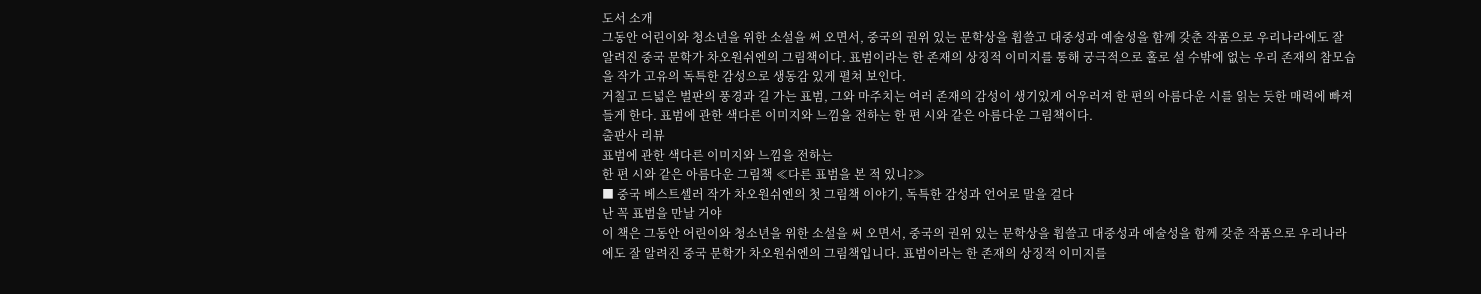도서 소개
그동안 어린이와 청소년을 위한 소설을 써 오면서, 중국의 권위 있는 문학상을 휩쓸고 대중성과 예술성을 함께 갖춘 작품으로 우리나라에도 잘 알려진 중국 문학가 차오원쉬엔의 그림책이다. 표범이라는 한 존재의 상징적 이미지를 통해 궁극적으로 홀로 설 수밖에 없는 우리 존재의 참모습을 작가 고유의 독특한 감성으로 생동감 있게 펼쳐 보인다.
거칠고 드넓은 벌판의 풍경과 길 가는 표범, 그와 마주치는 여러 존재의 감성이 생기있게 어우러져 한 편의 아름다운 시를 읽는 듯한 매력에 빠져들게 한다. 표범에 관한 색다른 이미지와 느낌을 전하는 한 편 시와 같은 아름다운 그림책이다.
출판사 리뷰
표범에 관한 색다른 이미지와 느낌을 전하는
한 편 시와 같은 아름다운 그림책 ≪다른 표범을 본 적 있니?≫
■ 중국 베스트셀러 작가 차오원쉬엔의 첫 그림책 이야기, 독특한 감성과 언어로 말을 걸다
난 꼭 표범을 만날 거야
이 책은 그동안 어린이와 청소년을 위한 소설을 써 오면서, 중국의 권위 있는 문학상을 휩쓸고 대중성과 예술성을 함께 갖춘 작품으로 우리나라에도 잘 알려진 중국 문학가 차오원쉬엔의 그림책입니다. 표범이라는 한 존재의 상징적 이미지를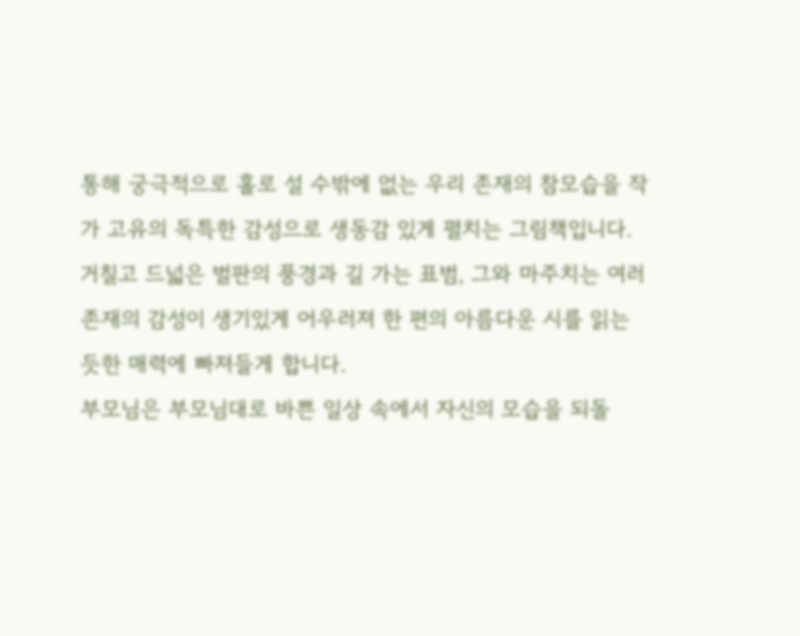통해 궁극적으로 홀로 설 수밖에 없는 우리 존재의 참모습을 작가 고유의 독특한 감성으로 생동감 있게 펼치는 그림책입니다.
거칠고 드넓은 벌판의 풍경과 길 가는 표범, 그와 마주치는 여러 존재의 감성이 생기있게 어우러져 한 편의 아름다운 시를 읽는 듯한 매력에 빠져들게 합니다.
부모님은 부모님대로 바쁜 일상 속에서 자신의 모습을 되돌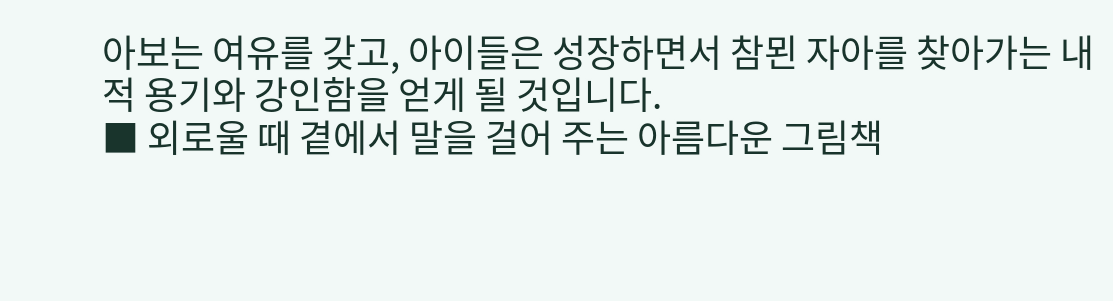아보는 여유를 갖고, 아이들은 성장하면서 참묀 자아를 찾아가는 내적 용기와 강인함을 얻게 될 것입니다.
■ 외로울 때 곁에서 말을 걸어 주는 아름다운 그림책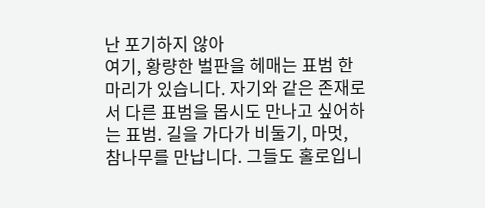난 포기하지 않아
여기, 황량한 벌판을 헤매는 표범 한 마리가 있습니다. 자기와 같은 존재로서 다른 표범을 몹시도 만나고 싶어하는 표범. 길을 가다가 비둘기, 마멋, 참나무를 만납니다. 그들도 홀로입니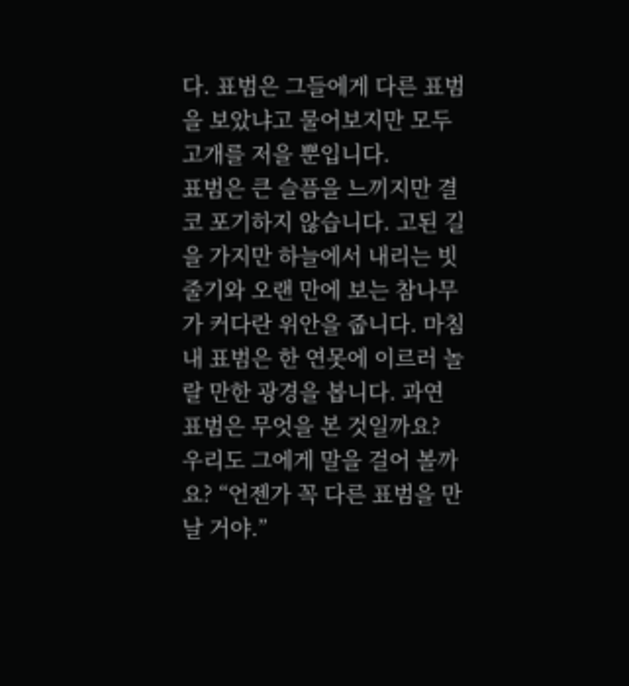다. 표범은 그들에게 다른 표범을 보았냐고 물어보지만 모두 고개를 저을 뿐입니다.
표범은 큰 슬픔을 느끼지만 결코 포기하지 않습니다. 고된 길을 가지만 하늘에서 내리는 빗줄기와 오랜 만에 보는 참나무가 커다란 위안을 줍니다. 마침내 표범은 한 연못에 이르러 놀랄 만한 광경을 봅니다. 과연 표범은 무엇을 본 것일까요? 우리도 그에게 말을 걸어 볼까요? “언젠가 꼭 다른 표범을 만날 거야.”